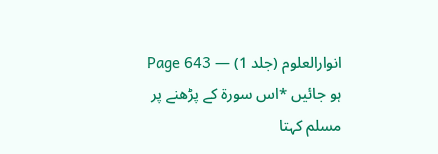انوارالعلوم (جلد 1) — Page 643
ہو جائیں *اس سورة کے پڑھنے پر مسلم کہتا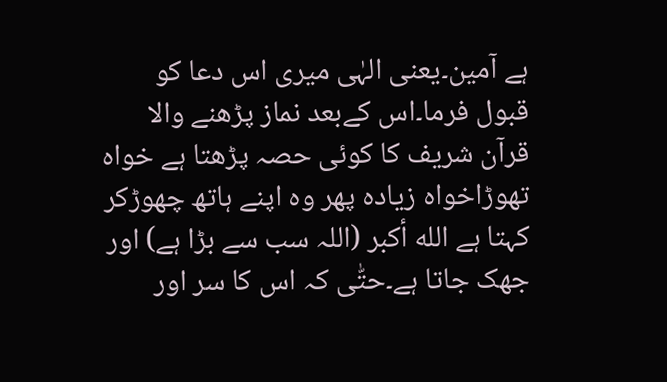ہے آمین۔یعنی الہٰی میری اس دعا کو قبول فرما۔اس کےبعد نماز پڑھنے والا قرآن شریف کا کوئی حصہ پڑھتا ہے خواہ تھوڑاخواہ زیادہ پھر وہ اپنے ہاتھ چھوڑکر کہتا ہے الله أكبر (اللہ سب سے بڑا ہے) اور جھک جاتا ہے۔حتّٰی کہ اس کا سر اور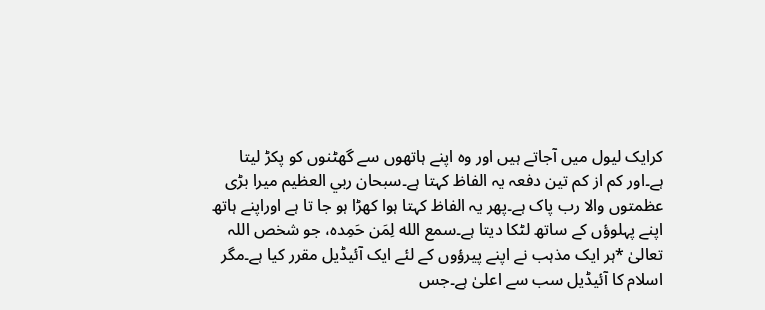کرایک لیول میں آجاتے ہیں اور وہ اپنے ہاتھوں سے گھٹنوں کو پکڑ لیتا ہے۔اور کم از کم تین دفعہ یہ الفاظ کہتا ہے۔سبحان ربي العظيم میرا بڑی عظمتوں والا رب پاک ہے۔پھر یہ الفاظ کہتا ہوا کھڑا ہو جا تا ہے اوراپنے ہاتھ اپنے پہلوؤں کے ساتھ لٹکا دیتا ہے۔سمع الله لِمَن حَمِدہ، جو شخص اللہ تعالیٰ *ہر ایک مذہب نے اپنے پیرؤوں کے لئے ایک آئیڈیل مقرر کیا ہے۔مگر اسلام کا آئیڈیل سب سے اعلیٰ ہے۔جس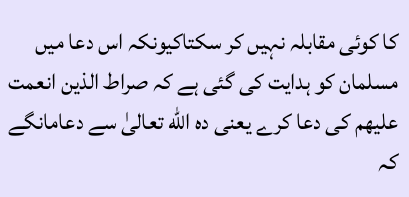کا کوئی مقابلہ نہیں کر سکتاکیونکہ اس دعا میں مسلمان کو ہدایت کی گئی ہے کہ صراط الذین انعمت علیھم کی دعا کرے یعنی ده الله تعالیٰ سے دعامانگے کہ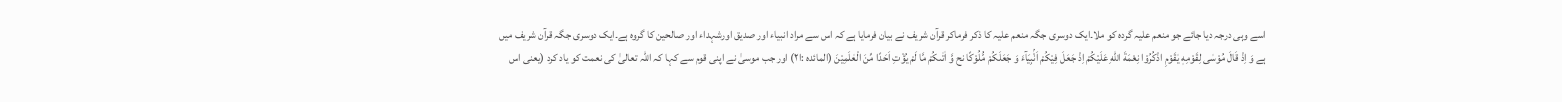اسے وہی درجہ دیا جائے جو منعم علیہ گردہ کو ملا۔ایک دوسری جگہ منعم علیہ کا ذکر فرماکر قرآن شریف نے بیان فرمایا ہے کہ اس سے مراد انبیاء اور صدیق اورشہداء اور صالحین کا گروہ ہے۔ایک دوسری جگہ قرآن شریف میں ہے وَ اِذْ قَالَ مُوْسٰى لِقَوْمِهٖ یٰقَوْمِ اذْكُرُوْا نِعْمَةَ اللّٰهِ عَلَیْكُمْ اِذْ جَعَلَ فِیْكُمْ اَنْۢبِیَآءَ وَ جَعَلَكُمْ مُّلُوْكًا نح وَّ اٰتٰىكُمْ مَّا لَمْ یُؤْتِ اَحَدًا مِّنَ الْعٰلَمِیْنَ (المائده :ا۲) اور جب موسیٰ نے اپنی قوم سے کہا کہ اللہ تعالیٰ کی نعمت کو یاد کرد (یعنی اس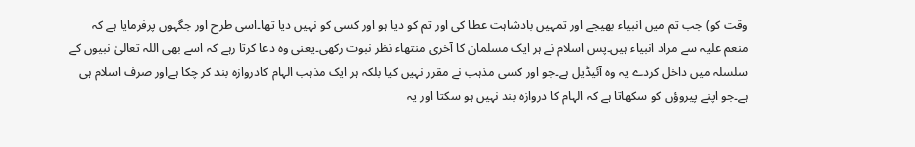وقت کو) جب تم میں انبیاء بھیجے اور تمہیں بادشاہت عطا کی اور تم کو دیا ہو اور کسی کو نہیں دیا تھا۔اسی طرح اور جگہوں پرفرمایا ہے کہ منعم علیہ سے مراد انبیاء ہیں۔پس اسلام نے ہر ایک مسلمان کا آخری منتهاء نظر نبوت رکھی۔یعنی وہ دعا کرتا رہے کہ اسے بھی اللہ تعالیٰ نبیوں کے سلسلہ میں داخل کردے یہ وہ آئیڈیل ہے۔جو اور کسی مذہب نے مقرر نہیں کیا بلکہ ہر ایک مذہب الہام کادروازہ بند کر چکا ہےاور صرف اسلام ہی ہے۔جو اپنے پیروؤں کو سکھاتا ہے کہ الہام کا دروازہ بند نہیں ہو سکتا اور یہ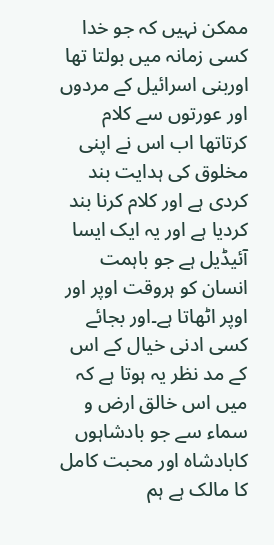ممکن نہیں کہ جو خدا کسی زمانہ میں بولتا تھا اوربنی اسرائیل کے مردوں اور عورتوں سے کلام کرتاتھا اب اس نے اپنی مخلوق کی ہدایت بند کردی ہے اور کلام کرنا بند کردیا ہے اور یہ ایک ایسا آئیڈیل ہے جو باہمت انسان کو ہروقت اوپر اور اوپر اٹھاتا ہے۔اور بجائے کسی ادنی خیال کے اس کے مد نظر یہ ہوتا ہے کہ میں اس خالق ارض و سماء سے جو بادشاہوں کابادشاہ اور محبت کامل کا مالک ہے ہم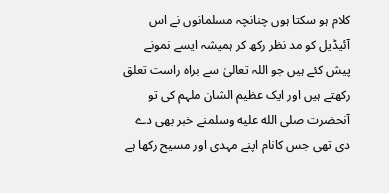کلام ہو سکتا ہوں چنانچہ مسلمانوں نے اس آئیڈیل کو مد نظر رکھ کر ہمیشہ ایسے نمونے پیش کئے ہیں جو اللہ تعالیٰ سے براہ راست تعلق رکھتے ہیں اور ایک عظیم الشان ملہم کی تو آنحضرت صلى الله عليه وسلمنے خبر بھی دے دی تھی جس کانام اپنے مہدی اور مسیح رکھا ہے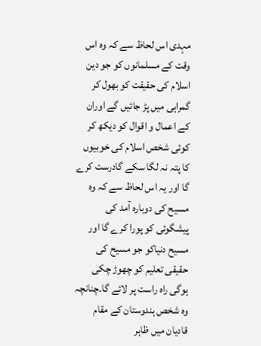مہدی اس لحاظ سے کہ وہ اس وقت کے مسلمانوں کو جو دین اسلام کی حقیقت کو بھول کر گمراہی میں پڑ جائیں گے اوران کے اعمال و اقوال کو دیکھ کر کوئی شخص اسلام کی خوبیوں کا پتہ نہ لگا سکے گادرست کرے گا اور یہ اس لحاظ سے کہ وہ مسیح کی دوبارہ آمد کی پیشگوئی کو پورا کرے گا اور مسیح دنیاکو جو مسیح کی حقیقی تعلیم کو چھوڑ چکی ہوگی راه راست پر لائے گا۔چنانچہ وہ شخص ہندوستان کے مقام قادیان میں ظاہر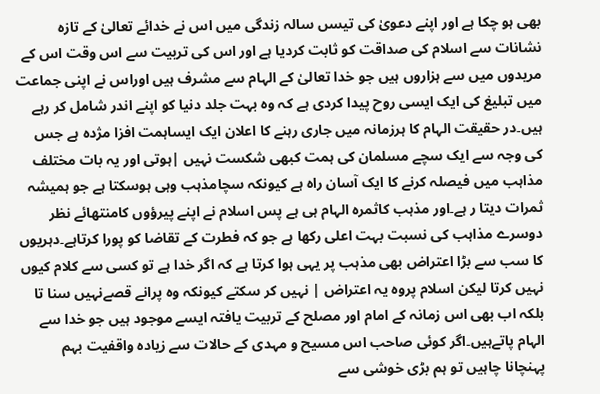بھی ہو چکا ہے اور اپنے دعویٰ کی تیسں سالہ زندگی میں اس نے خدائے تعالیٰ کے تازہ نشانات سے اسلام کی صداقت کو ثابت کردیا ہے اور اس کی تربیت سے اس وقت اس کے مریدوں میں سے ہزاروں ہیں جو خدا تعالیٰ کے الہام سے مشرف ہیں اوراس نے اپنی جماعت میں تبلیغ کی ایک ایسی روح پیدا کردی ہے کہ وہ بہت جلد دنیا کو اپنے اندر شامل کر رہے ہیں۔در حقیقت الہام کا ہرزمانہ میں جاری رہنے کا اعلان ایک ایساہمت افزا مژدہ ہے جس کی وجہ سے ایک سچے مسلمان کی ہمت کبھی شکست نہیں |ہوتی اور یہ بات مختلف مذاہب میں فیصلہ کرنے کا ایک آسان راہ ہے کیونکہ سچامذہب وہی ہوسکتا ہے جو ہمیشہ ثمرات دیتا ر ہے۔اور مذہب کاثمرہ الہام ہی ہے پس اسلام نے اپنے پیرؤوں کامنتهائے نظر دوسرے مذاہب کی نسبت بہت اعلی رکھا ہے جو کہ فطرت کے تقاضا کو پورا کرتاہے۔دہریوں کا سب سے بڑا اعتراض بھی مذہب پر یہی ہوا کرتا ہے کہ اگر خدا ہے تو کسی سے کلام کیوں نہیں کرتا لیکن اسلام پروہ یہ اعتراض | نہیں کر سکتے کیونکہ وہ پرانے قصےنہیں سنا تا بلکہ اب بھی اس زمانہ کے امام اور مصلح کے تربیت یافتہ ایسے موجود ہیں جو خدا سے الہام پاتےہیں۔اگر کوئی صاحب اس مسیح و مہدی کے حالات سے زیادہ واقفیت بہم پہنچانا چاہیں تو ہم بڑی خوشی سے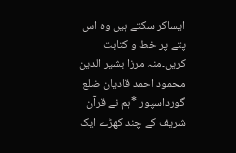ایساکر سکتے ہیں وہ اس پتے پر خط و کتابت کریں۔منہ مرزا بشیر الدین محمود احمد قادیان ضلع گورداسپور *ہم نے قرآن شریف کے چند کھڑے ایک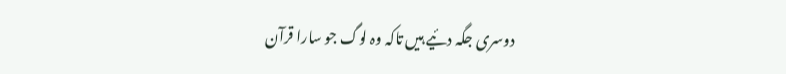دوسری جگہ دئیے ہیں تاکہ وہ لوگ جو سارا قرآن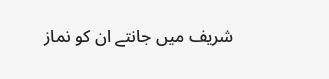شریف میں جانتے ان کو نماز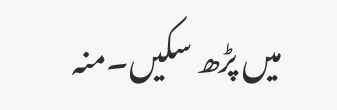میں پڑھ سکیں۔منہ